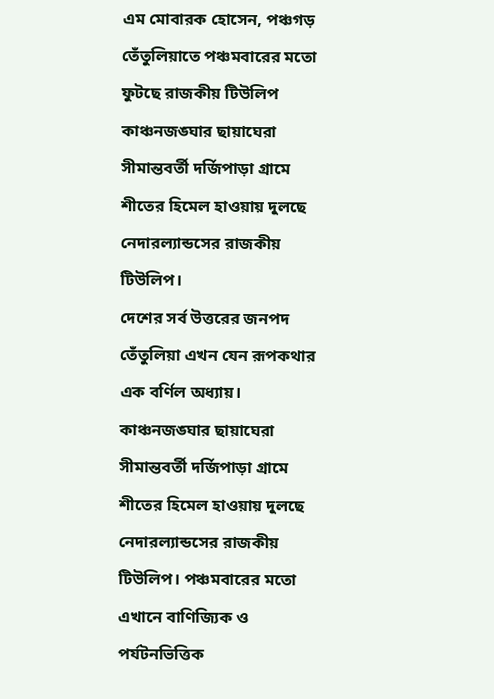এম মোবারক হোসেন, পঞ্চগড়
তেঁতুলিয়াতে পঞ্চমবারের মতো ফুটছে রাজকীয় টিউলিপ
কাঞ্চনজঙ্ঘার ছায়াঘেরা সীমান্তবর্তী দর্জিপাড়া গ্রামে শীতের হিমেল হাওয়ায় দুলছে নেদারল্যান্ডসের রাজকীয় টিউলিপ।
দেশের সর্ব উত্তরের জনপদ তেঁতুলিয়া এখন যেন রূপকথার এক বর্ণিল অধ্যায়। কাঞ্চনজঙ্ঘার ছায়াঘেরা সীমান্তবর্তী দর্জিপাড়া গ্রামে শীতের হিমেল হাওয়ায় দুলছে নেদারল্যান্ডসের রাজকীয় টিউলিপ। পঞ্চমবারের মতো এখানে বাণিজ্যিক ও পর্যটনভিত্তিক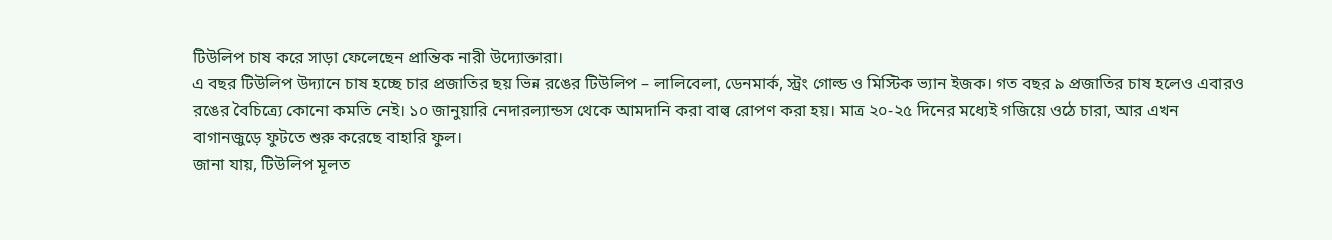টিউলিপ চাষ করে সাড়া ফেলেছেন প্রান্তিক নারী উদ্যোক্তারা।
এ বছর টিউলিপ উদ্যানে চাষ হচ্ছে চার প্রজাতির ছয় ভিন্ন রঙের টিউলিপ – লালিবেলা, ডেনমার্ক, স্ট্রং গোল্ড ও মিস্টিক ভ্যান ইজক। গত বছর ৯ প্রজাতির চাষ হলেও এবারও রঙের বৈচিত্র্যে কোনো কমতি নেই। ১০ জানুয়ারি নেদারল্যান্ডস থেকে আমদানি করা বাল্ব রোপণ করা হয়। মাত্র ২০-২৫ দিনের মধ্যেই গজিয়ে ওঠে চারা, আর এখন বাগানজুড়ে ফুটতে শুরু করেছে বাহারি ফুল।
জানা যায়, টিউলিপ মূলত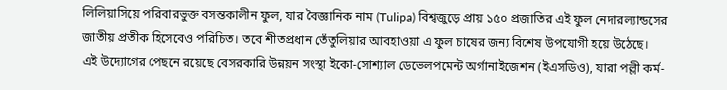লিলিয়াসিয়ে পরিবারভুক্ত বসন্তকালীন ফুল, যার বৈজ্ঞানিক নাম (Tulipa) বিশ্বজুড়ে প্রায় ১৫০ প্রজাতির এই ফুল নেদারল্যান্ডসের জাতীয় প্রতীক হিসেবেও পরিচিত। তবে শীতপ্রধান তেঁতুলিয়ার আবহাওয়া এ ফুল চাষের জন্য বিশেষ উপযোগী হয়ে উঠেছে।
এই উদ্যোগের পেছনে রয়েছে বেসরকারি উন্নয়ন সংস্থা ইকো-সোশ্যাল ডেভেলপমেন্ট অর্গানাইজেশন (ইএসডিও), যারা পল্লী কর্ম-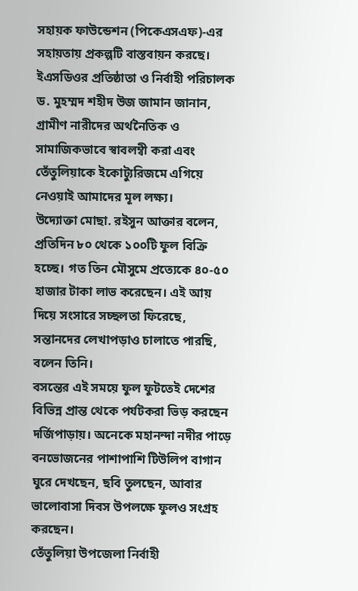সহায়ক ফাউন্ডেশন (পিকেএসএফ)-এর সহায়তায় প্রকল্পটি বাস্তবায়ন করছে।
ইএসডিওর প্রতিষ্ঠাতা ও নির্বাহী পরিচালক ড. মুহম্মদ শহীদ উজ জামান জানান, গ্রামীণ নারীদের অর্থনৈতিক ও সামাজিকভাবে স্বাবলম্বী করা এবং তেঁতুলিয়াকে ইকোট্যুরিজমে এগিয়ে নেওয়াই আমাদের মূল লক্ষ্য।
উদ্যোক্তা মোছা. রইসুন আক্তার বলেন, প্রতিদিন ৮০ থেকে ১০০টি ফুল বিক্রি হচ্ছে। গত তিন মৌসুমে প্রত্যেকে ৪০-৫০ হাজার টাকা লাভ করেছেন। এই আয় দিয়ে সংসারে সচ্ছলতা ফিরেছে, সন্তানদের লেখাপড়াও চালাতে পারছি, বলেন তিনি।
বসন্তের এই সময়ে ফুল ফুটতেই দেশের বিভিন্ন প্রান্ত থেকে পর্যটকরা ভিড় করছেন দর্জিপাড়ায়। অনেকে মহানন্দা নদীর পাড়ে বনভোজনের পাশাপাশি টিউলিপ বাগান ঘুরে দেখছেন, ছবি তুলছেন, আবার ভালোবাসা দিবস উপলক্ষে ফুলও সংগ্রহ করছেন।
তেঁতুলিয়া উপজেলা নির্বাহী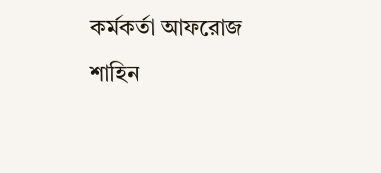কর্মকর্তা আফরোজ শাহিন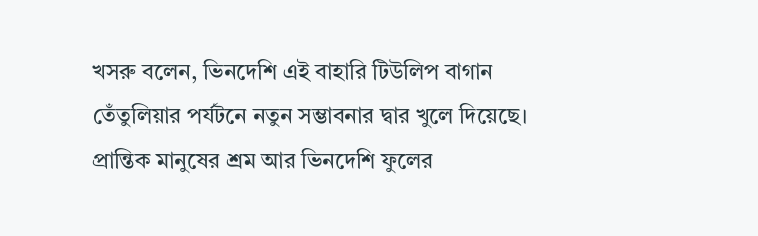খসরু বলেন, ভিনদেশি এই বাহারি টিউলিপ বাগান তেঁতুলিয়ার পর্যটনে নতুন সম্ভাবনার দ্বার খুলে দিয়েছে।
প্রান্তিক মানুষের শ্রম আর ভিনদেশি ফুলের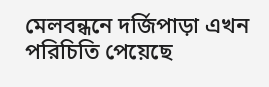মেলবন্ধনে দর্জিপাড়া এখন পরিচিতি পেয়েছে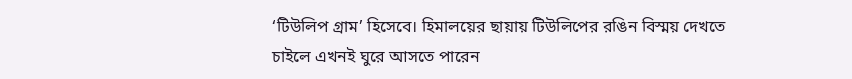‘টিউলিপ গ্রাম’ হিসেবে। হিমালয়ের ছায়ায় টিউলিপের রঙিন বিস্ময় দেখতে চাইলে এখনই ঘুরে আসতে পারেন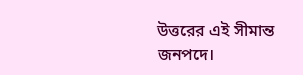উত্তরের এই সীমান্ত জনপদে।